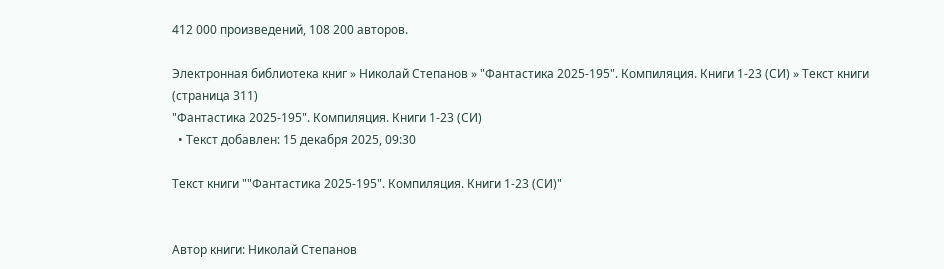412 000 произведений, 108 200 авторов.

Электронная библиотека книг » Николай Степанов » "Фантастика 2025-195". Компиляция. Книги 1-23 (СИ) » Текст книги (страница 311)
"Фантастика 2025-195". Компиляция. Книги 1-23 (СИ)
  • Текст добавлен: 15 декабря 2025, 09:30

Текст книги ""Фантастика 2025-195". Компиляция. Книги 1-23 (СИ)"


Автор книги: Николай Степанов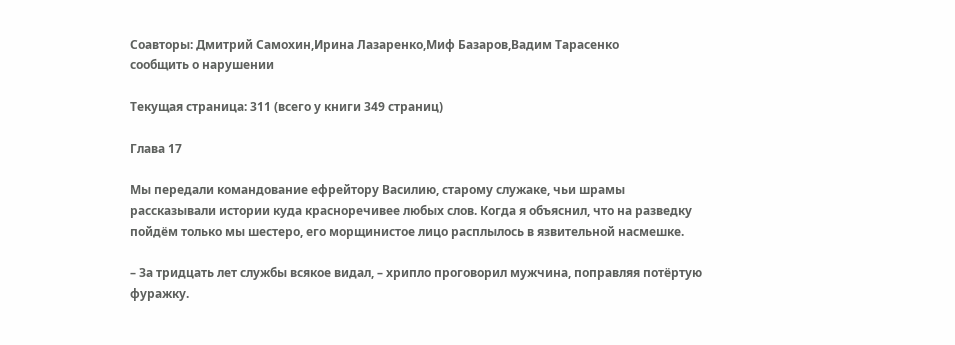Соавторы: Дмитрий Самохин,Ирина Лазаренко,Миф Базаров,Вадим Тарасенко
сообщить о нарушении

Текущая страница: 311 (всего у книги 349 страниц)

Глава 17

Мы передали командование ефрейтору Василию, старому служаке, чьи шрамы рассказывали истории куда красноречивее любых слов. Когда я объяснил, что на разведку пойдём только мы шестеро, его морщинистое лицо расплылось в язвительной насмешке.

– За тридцать лет службы всякое видал, – хрипло проговорил мужчина, поправляя потёртую фуражку.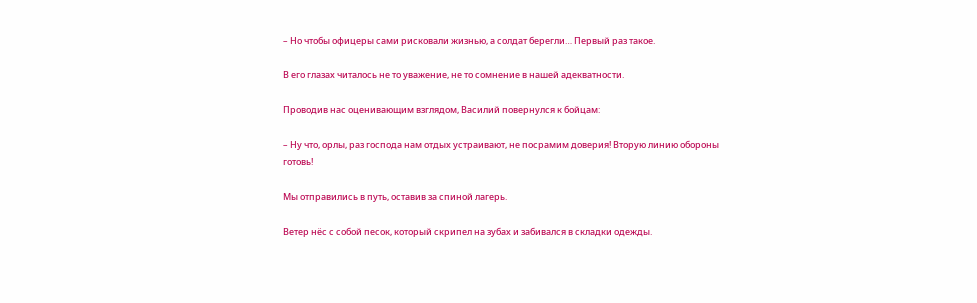– Но чтобы офицеры сами рисковали жизнью, а солдат берегли… Первый раз такое.

В его глазах читалось не то уважение, не то сомнение в нашей адекватности.

Проводив нас оценивающим взглядом, Василий повернулся к бойцам:

– Ну что, орлы, раз господа нам отдых устраивают, не посрамим доверия! Вторую линию обороны готовь!

Мы отправились в путь, оставив за спиной лагерь.

Ветер нёс с собой песок, который скрипел на зубах и забивался в складки одежды.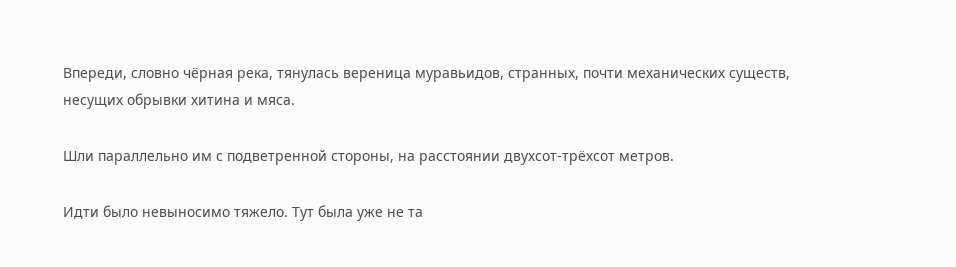Впереди, словно чёрная река, тянулась вереница муравьидов, странных, почти механических существ, несущих обрывки хитина и мяса.

Шли параллельно им с подветренной стороны, на расстоянии двухсот-трёхсот метров.

Идти было невыносимо тяжело. Тут была уже не та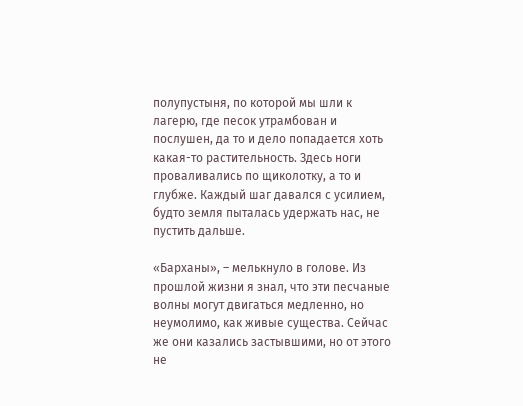полупустыня, по которой мы шли к лагерю, где песок утрамбован и послушен, да то и дело попадается хоть какая-то растительность. Здесь ноги проваливались по щиколотку, а то и глубже. Каждый шаг давался с усилием, будто земля пыталась удержать нас, не пустить дальше.

«Барханы», – мелькнуло в голове. Из прошлой жизни я знал, что эти песчаные волны могут двигаться медленно, но неумолимо, как живые существа. Сейчас же они казались застывшими, но от этого не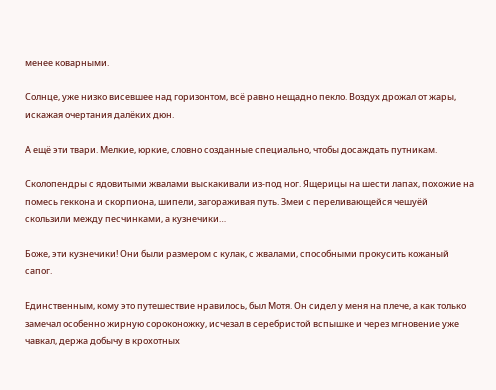менее коварными.

Солнце, уже низко висевшее над горизонтом, всё равно нещадно пекло. Воздух дрожал от жары, искажая очертания далёких дюн.

А ещё эти твари. Мелкие, юркие, словно созданные специально, чтобы досаждать путникам.

Сколопендры с ядовитыми жвалами выскакивали из-под ног. Ящерицы на шести лапах, похожие на помесь геккона и скорпиона, шипели, загораживая путь. Змеи с переливающейся чешуёй скользили между песчинками, а кузнечики…

Боже, эти кузнечики! Они были размером с кулак, с жвалами, способными прокусить кожаный сапог.

Единственным, кому это путешествие нравилось, был Мотя. Он сидел у меня на плече, а как только замечал особенно жирную сороконожку, исчезал в серебристой вспышке и через мгновение уже чавкал, держа добычу в крохотных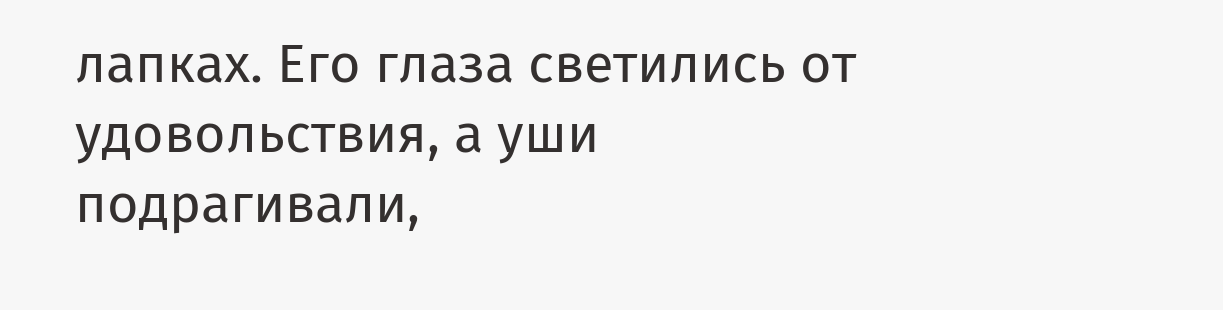лапках. Его глаза светились от удовольствия, а уши подрагивали,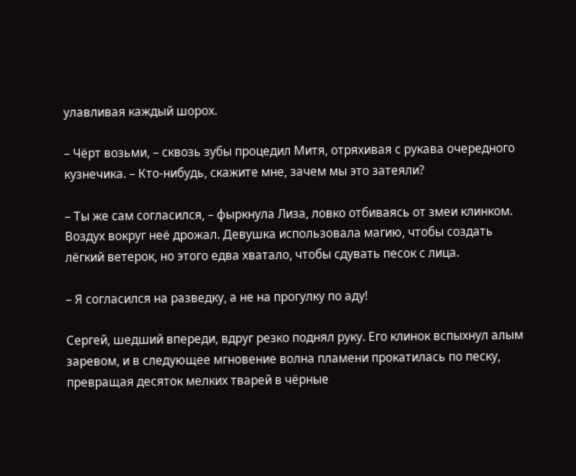улавливая каждый шорох.

– Чёрт возьми, – сквозь зубы процедил Митя, отряхивая с рукава очередного кузнечика. – Кто-нибудь, скажите мне, зачем мы это затеяли?

– Ты же сам согласился, – фыркнула Лиза, ловко отбиваясь от змеи клинком. Воздух вокруг неё дрожал. Девушка использовала магию, чтобы создать лёгкий ветерок, но этого едва хватало, чтобы сдувать песок с лица.

– Я согласился на разведку, а не на прогулку по аду!

Сергей, шедший впереди, вдруг резко поднял руку. Его клинок вспыхнул алым заревом, и в следующее мгновение волна пламени прокатилась по песку, превращая десяток мелких тварей в чёрные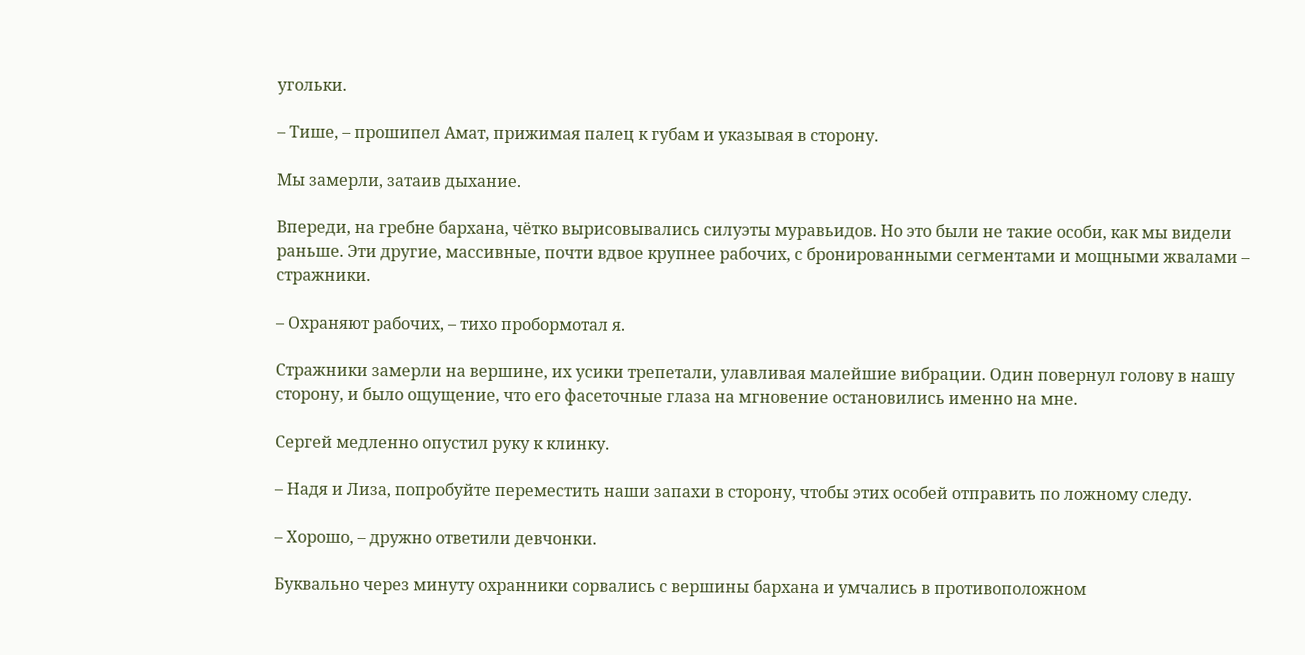угольки.

– Тише, – прошипел Амат, прижимая палец к губам и указывая в сторону.

Мы замерли, затаив дыхание.

Впереди, на гребне бархана, чётко вырисовывались силуэты муравьидов. Но это были не такие особи, как мы видели раньше. Эти другие, массивные, почти вдвое крупнее рабочих, с бронированными сегментами и мощными жвалами – стражники.

– Охраняют рабочих, – тихо пробормотал я.

Стражники замерли на вершине, их усики трепетали, улавливая малейшие вибрации. Один повернул голову в нашу сторону, и было ощущение, что его фасеточные глаза на мгновение остановились именно на мне.

Сергей медленно опустил руку к клинку.

– Надя и Лиза, попробуйте переместить наши запахи в сторону, чтобы этих особей отправить по ложному следу.

– Хорошо, – дружно ответили девчонки.

Буквально через минуту охранники сорвались с вершины бархана и умчались в противоположном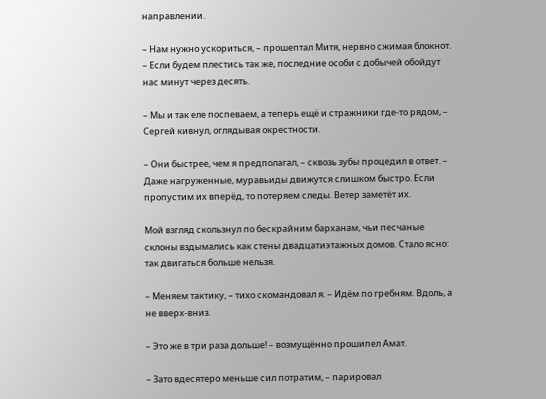направлении.

– Нам нужно ускориться, – прошептал Митя, нервно сжимая блокнот. – Если будем плестись так же, последние особи с добычей обойдут нас минут через десять.

– Мы и так еле поспеваем, а теперь ещё и стражники где-то рядом, – Сергей кивнул, оглядывая окрестности.

– Они быстрее, чем я предполагал, – сквозь зубы процедил в ответ. – Даже нагруженные, муравьиды движутся слишком быстро. Если пропустим их вперёд, то потеряем следы. Ветер заметёт их.

Мой взгляд скользнул по бескрайним барханам, чьи песчаные склоны вздымались как стены двадцатиэтажных домов. Стало ясно: так двигаться больше нельзя.

– Меняем тактику, – тихо скомандовал я. – Идём по гребням. Вдоль, а не вверх-вниз.

– Это же в три раза дольше! – возмущённо прошипел Амат.

– Зато вдесятеро меньше сил потратим, – парировал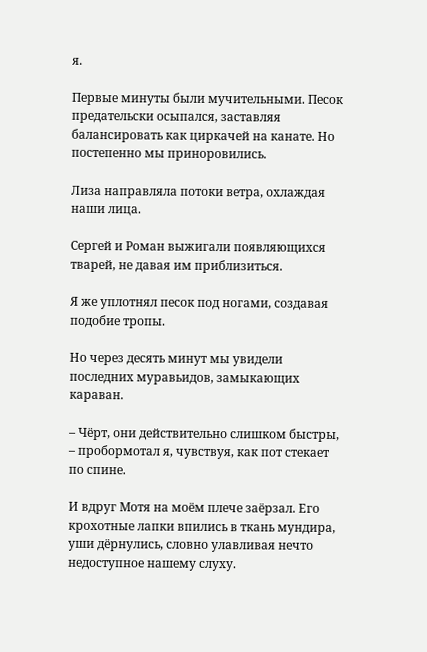я.

Первые минуты были мучительными. Песок предательски осыпался, заставляя балансировать как циркачей на канате. Но постепенно мы приноровились.

Лиза направляла потоки ветра, охлаждая наши лица.

Сергей и Роман выжигали появляющихся тварей, не давая им приблизиться.

Я же уплотнял песок под ногами, создавая подобие тропы.

Но через десять минут мы увидели последних муравьидов, замыкающих караван.

– Чёрт, они действительно слишком быстры, – пробормотал я, чувствуя, как пот стекает по спине.

И вдруг Мотя на моём плече заёрзал. Его крохотные лапки впились в ткань мундира, уши дёрнулись, словно улавливая нечто недоступное нашему слуху.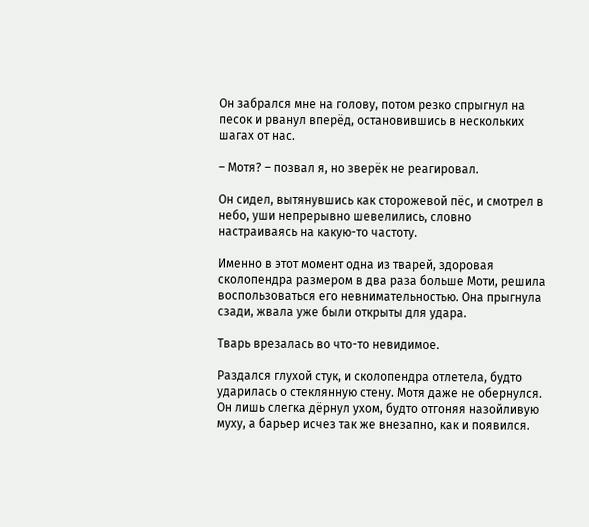Он забрался мне на голову, потом резко спрыгнул на песок и рванул вперёд, остановившись в нескольких шагах от нас.

– Мотя? – позвал я, но зверёк не реагировал.

Он сидел, вытянувшись как сторожевой пёс, и смотрел в небо, уши непрерывно шевелились, словно настраиваясь на какую-то частоту.

Именно в этот момент одна из тварей, здоровая сколопендра размером в два раза больше Моти, решила воспользоваться его невнимательностью. Она прыгнула сзади, жвала уже были открыты для удара.

Тварь врезалась во что-то невидимое.

Раздался глухой стук, и сколопендра отлетела, будто ударилась о стеклянную стену. Мотя даже не обернулся. Он лишь слегка дёрнул ухом, будто отгоняя назойливую муху, а барьер исчез так же внезапно, как и появился.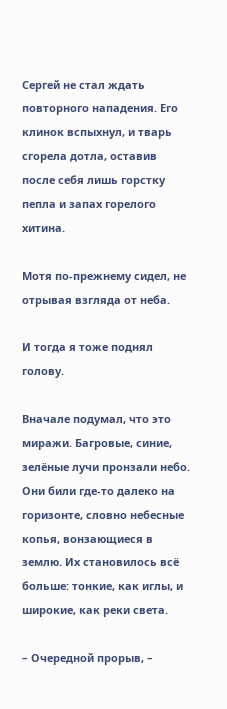Сергей не стал ждать повторного нападения. Его клинок вспыхнул, и тварь сгорела дотла, оставив после себя лишь горстку пепла и запах горелого хитина.

Мотя по-прежнему сидел, не отрывая взгляда от неба.

И тогда я тоже поднял голову.

Вначале подумал, что это миражи. Багровые, синие, зелёные лучи пронзали небо. Они били где-то далеко на горизонте, словно небесные копья, вонзающиеся в землю. Их становилось всё больше: тонкие, как иглы, и широкие, как реки света.

– Очередной прорыв, –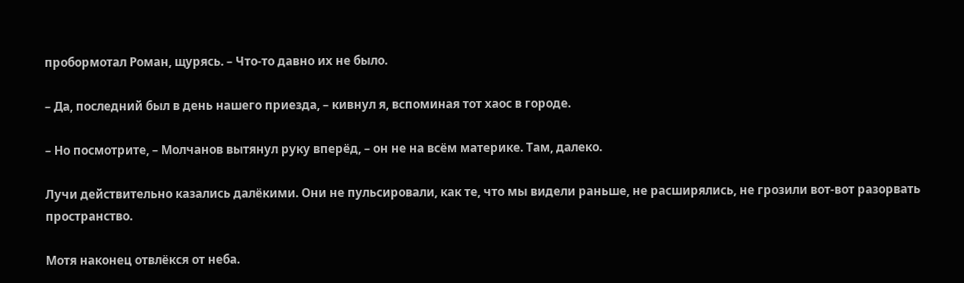пробормотал Роман, щурясь. – Что-то давно их не было.

– Да, последний был в день нашего приезда, – кивнул я, вспоминая тот хаос в городе.

– Но посмотрите, – Молчанов вытянул руку вперёд, – он не на всём материке. Там, далеко.

Лучи действительно казались далёкими. Они не пульсировали, как те, что мы видели раньше, не расширялись, не грозили вот-вот разорвать пространство.

Мотя наконец отвлёкся от неба.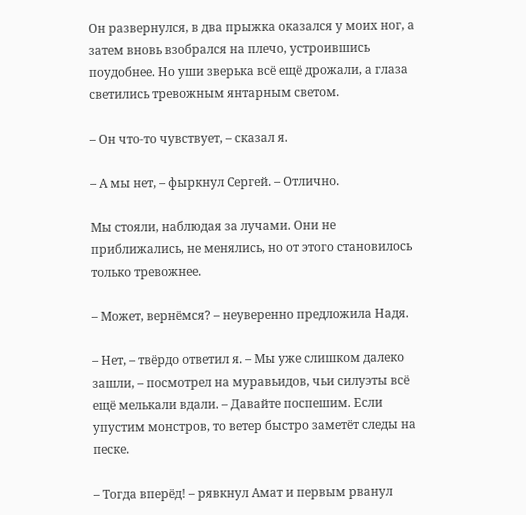Он развернулся, в два прыжка оказался у моих ног, а затем вновь взобрался на плечо, устроившись поудобнее. Но уши зверька всё ещё дрожали, а глаза светились тревожным янтарным светом.

– Он что-то чувствует, – сказал я.

– А мы нет, – фыркнул Сергей. – Отлично.

Мы стояли, наблюдая за лучами. Они не приближались, не менялись, но от этого становилось только тревожнее.

– Может, вернёмся? – неуверенно предложила Надя.

– Нет, – твёрдо ответил я. – Мы уже слишком далеко зашли, – посмотрел на муравьидов, чьи силуэты всё ещё мелькали вдали. – Давайте поспешим. Если упустим монстров, то ветер быстро заметёт следы на песке.

– Тогда вперёд! – рявкнул Амат и первым рванул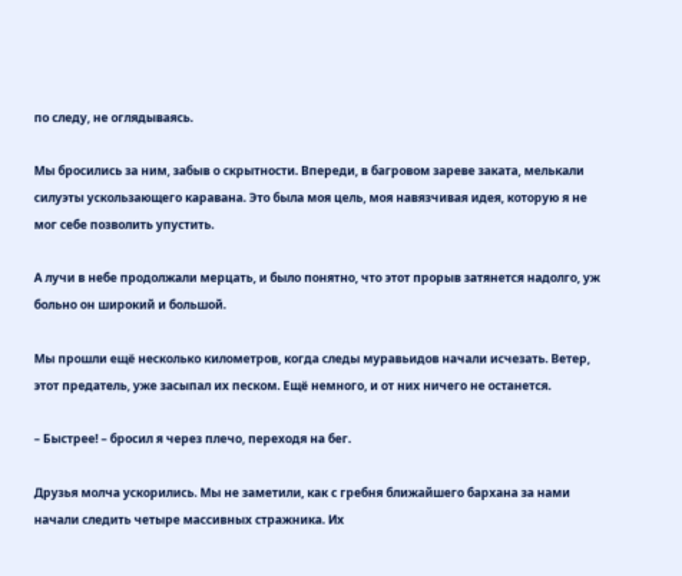по следу, не оглядываясь.

Мы бросились за ним, забыв о скрытности. Впереди, в багровом зареве заката, мелькали силуэты ускользающего каравана. Это была моя цель, моя навязчивая идея, которую я не мог себе позволить упустить.

А лучи в небе продолжали мерцать, и было понятно, что этот прорыв затянется надолго, уж больно он широкий и большой.

Мы прошли ещё несколько километров, когда следы муравьидов начали исчезать. Ветер, этот предатель, уже засыпал их песком. Ещё немного, и от них ничего не останется.

– Быстрее! – бросил я через плечо, переходя на бег.

Друзья молча ускорились. Мы не заметили, как с гребня ближайшего бархана за нами начали следить четыре массивных стражника. Их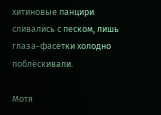хитиновые панцири сливались с песком, лишь глаза-фасетки холодно поблёскивали.

Мотя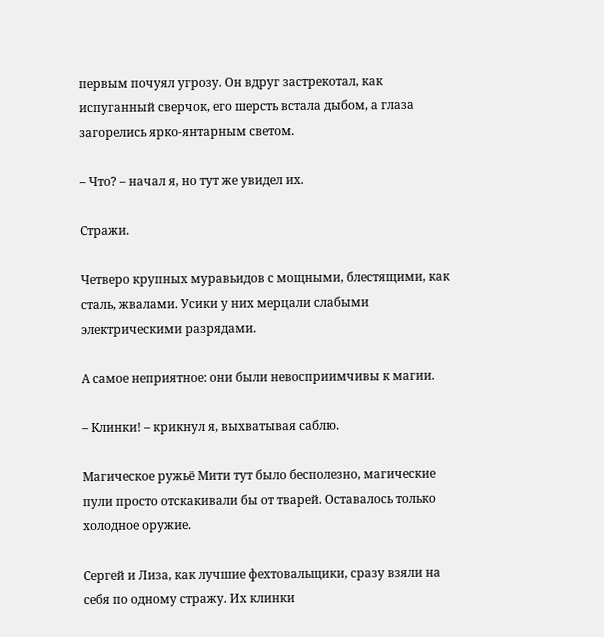первым почуял угрозу. Он вдруг застрекотал, как испуганный сверчок, его шерсть встала дыбом, а глаза загорелись ярко-янтарным светом.

– Что? – начал я, но тут же увидел их.

Стражи.

Четверо крупных муравьидов с мощными, блестящими, как сталь, жвалами. Усики у них мерцали слабыми электрическими разрядами.

А самое неприятное: они были невосприимчивы к магии.

– Клинки! – крикнул я, выхватывая саблю.

Магическое ружьё Мити тут было бесполезно, магические пули просто отскакивали бы от тварей. Оставалось только холодное оружие.

Сергей и Лиза, как лучшие фехтовальщики, сразу взяли на себя по одному стражу. Их клинки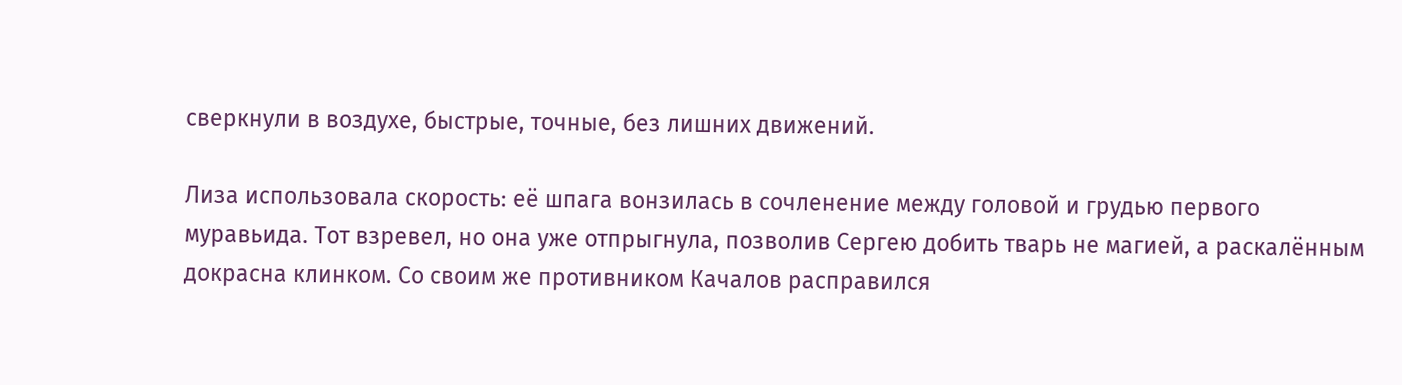сверкнули в воздухе, быстрые, точные, без лишних движений.

Лиза использовала скорость: её шпага вонзилась в сочленение между головой и грудью первого муравьида. Тот взревел, но она уже отпрыгнула, позволив Сергею добить тварь не магией, а раскалённым докрасна клинком. Со своим же противником Качалов расправился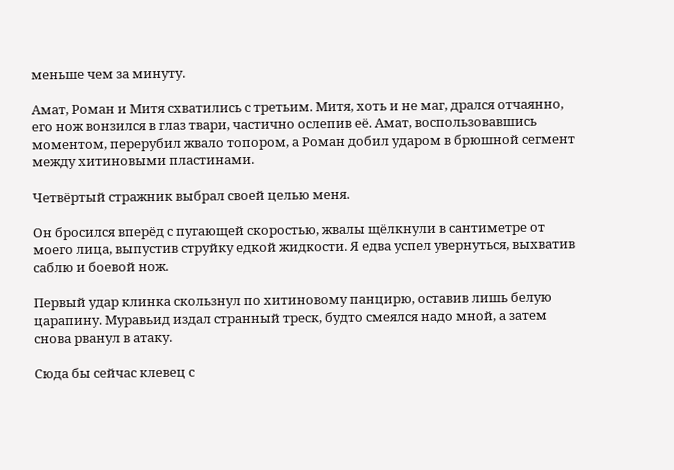меньше чем за минуту.

Амат, Роман и Митя схватились с третьим. Митя, хоть и не маг, дрался отчаянно, его нож вонзился в глаз твари, частично ослепив её. Амат, воспользовавшись моментом, перерубил жвало топором, а Роман добил ударом в брюшной сегмент между хитиновыми пластинами.

Четвёртый стражник выбрал своей целью меня.

Он бросился вперёд с пугающей скоростью, жвалы щёлкнули в сантиметре от моего лица, выпустив струйку едкой жидкости. Я едва успел увернуться, выхватив саблю и боевой нож.

Первый удар клинка скользнул по хитиновому панцирю, оставив лишь белую царапину. Муравьид издал странный треск, будто смеялся надо мной, а затем снова рванул в атаку.

Сюда бы сейчас клевец с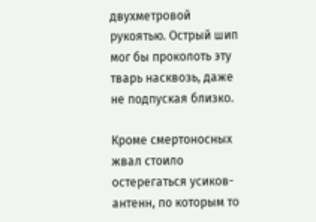двухметровой рукоятью. Острый шип мог бы проколоть эту тварь насквозь, даже не подпуская близко.

Кроме смертоносных жвал стоило остерегаться усиков-антенн, по которым то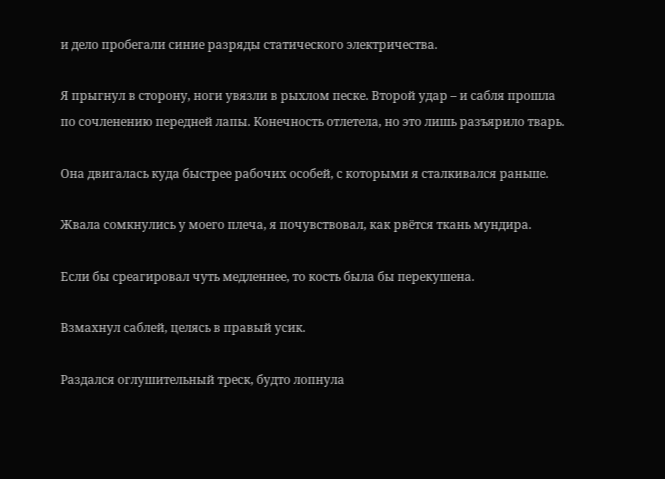и дело пробегали синие разряды статического электричества.

Я прыгнул в сторону, ноги увязли в рыхлом песке. Второй удар – и сабля прошла по сочленению передней лапы. Конечность отлетела, но это лишь разъярило тварь.

Она двигалась куда быстрее рабочих особей, с которыми я сталкивался раньше.

Жвала сомкнулись у моего плеча, я почувствовал, как рвётся ткань мундира.

Если бы среагировал чуть медленнее, то кость была бы перекушена.

Взмахнул саблей, целясь в правый усик.

Раздался оглушительный треск, будто лопнула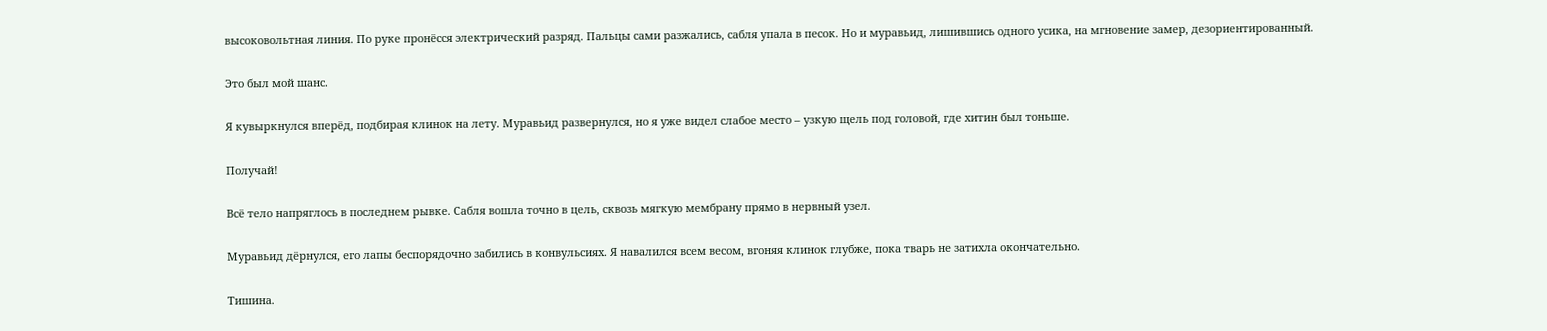высоковольтная линия. По руке пронёсся электрический разряд. Пальцы сами разжались, сабля упала в песок. Но и муравьид, лишившись одного усика, на мгновение замер, дезориентированный.

Это был мой шанс.

Я кувыркнулся вперёд, подбирая клинок на лету. Муравьид развернулся, но я уже видел слабое место – узкую щель под головой, где хитин был тоньше.

Получай!

Всё тело напряглось в последнем рывке. Сабля вошла точно в цель, сквозь мягкую мембрану прямо в нервный узел.

Муравьид дёрнулся, его лапы беспорядочно забились в конвульсиях. Я навалился всем весом, вгоняя клинок глубже, пока тварь не затихла окончательно.

Тишина.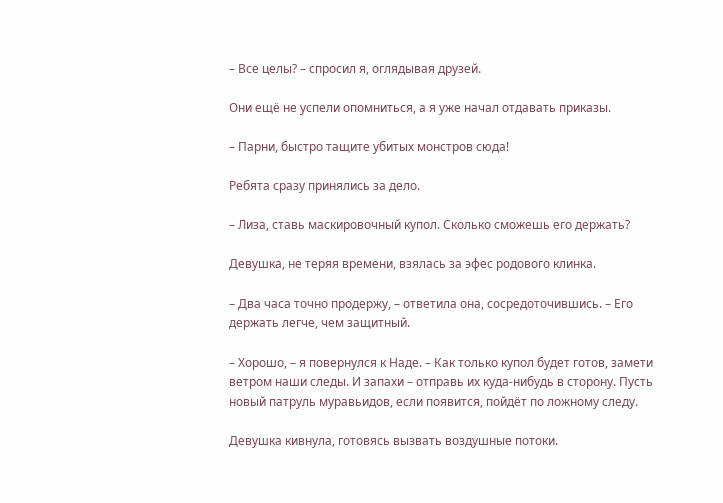– Все целы? – спросил я, оглядывая друзей.

Они ещё не успели опомниться, а я уже начал отдавать приказы.

– Парни, быстро тащите убитых монстров сюда!

Ребята сразу принялись за дело.

– Лиза, ставь маскировочный купол. Сколько сможешь его держать?

Девушка, не теряя времени, взялась за эфес родового клинка.

– Два часа точно продержу, – ответила она, сосредоточившись. – Его держать легче, чем защитный.

– Хорошо, – я повернулся к Наде. – Как только купол будет готов, замети ветром наши следы. И запахи – отправь их куда-нибудь в сторону. Пусть новый патруль муравьидов, если появится, пойдёт по ложному следу.

Девушка кивнула, готовясь вызвать воздушные потоки.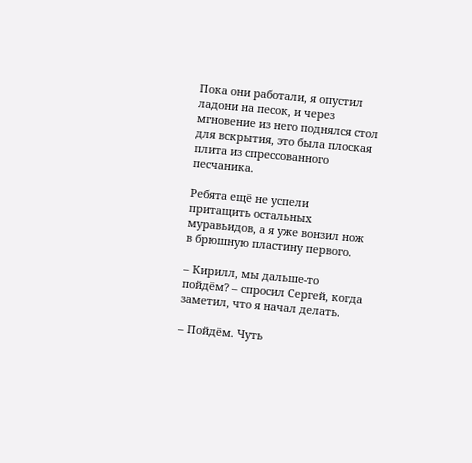Пока они работали, я опустил ладони на песок, и через мгновение из него поднялся стол для вскрытия, это была плоская плита из спрессованного песчаника.

Ребята ещё не успели притащить остальных муравьидов, а я уже вонзил нож в брюшную пластину первого.

– Кирилл, мы дальше-то пойдём? – спросил Сергей, когда заметил, что я начал делать.

– Пойдём. Чуть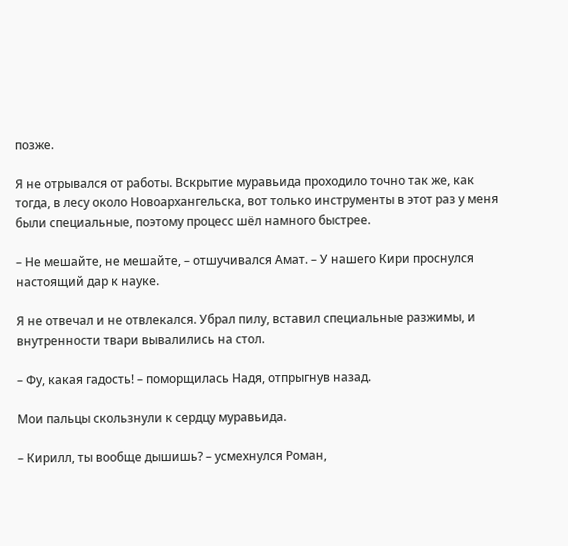позже.

Я не отрывался от работы. Вскрытие муравьида проходило точно так же, как тогда, в лесу около Новоархангельска, вот только инструменты в этот раз у меня были специальные, поэтому процесс шёл намного быстрее.

– Не мешайте, не мешайте, – отшучивался Амат. – У нашего Кири проснулся настоящий дар к науке.

Я не отвечал и не отвлекался. Убрал пилу, вставил специальные разжимы, и внутренности твари вывалились на стол.

– Фу, какая гадость! – поморщилась Надя, отпрыгнув назад.

Мои пальцы скользнули к сердцу муравьида.

– Кирилл, ты вообще дышишь? – усмехнулся Роман,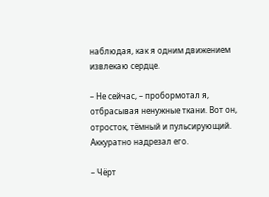наблюдая, как я одним движением извлекаю сердце.

– Не сейчас, – пробормотал я, отбрасывая ненужные ткани. Вот он, отросток, тёмный и пульсирующий. Аккуратно надрезал его.

– Чёрт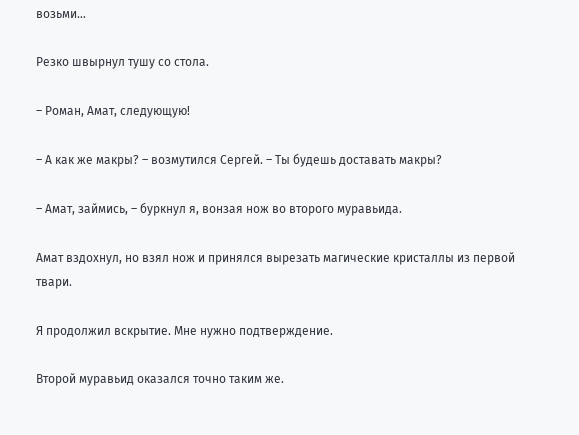возьми…

Резко швырнул тушу со стола.

– Роман, Амат, следующую!

– А как же макры? – возмутился Сергей. – Ты будешь доставать макры?

– Амат, займись, – буркнул я, вонзая нож во второго муравьида.

Амат вздохнул, но взял нож и принялся вырезать магические кристаллы из первой твари.

Я продолжил вскрытие. Мне нужно подтверждение.

Второй муравьид оказался точно таким же.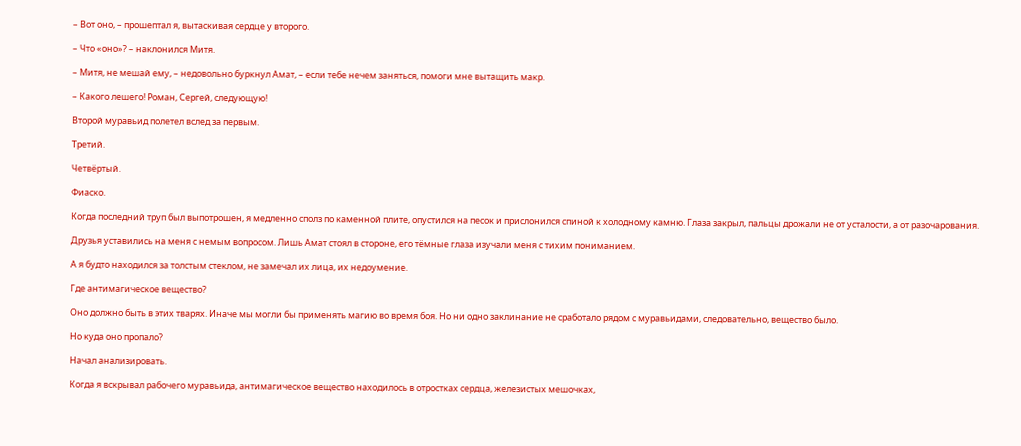– Вот оно, – прошептал я, вытаскивая сердце у второго.

– Что «оно»? – наклонился Митя.

– Митя, не мешай ему, – недовольно буркнул Амат, – если тебе нечем заняться, помоги мне вытащить макр.

– Какого лешего! Роман, Сергей, следующую!

Второй муравьид полетел вслед за первым.

Третий.

Четвёртый.

Фиаско.

Когда последний труп был выпотрошен, я медленно сполз по каменной плите, опустился на песок и прислонился спиной к холодному камню. Глаза закрыл, пальцы дрожали не от усталости, а от разочарования.

Друзья уставились на меня с немым вопросом. Лишь Амат стоял в стороне, его тёмные глаза изучали меня с тихим пониманием.

А я будто находился за толстым стеклом, не замечал их лица, их недоумение.

Где антимагическое вещество?

Оно должно быть в этих тварях. Иначе мы могли бы применять магию во время боя. Но ни одно заклинание не сработало рядом с муравьидами, следовательно, вещество было.

Но куда оно пропало?

Начал анализировать.

Когда я вскрывал рабочего муравьида, антимагическое вещество находилось в отростках сердца, железистых мешочках,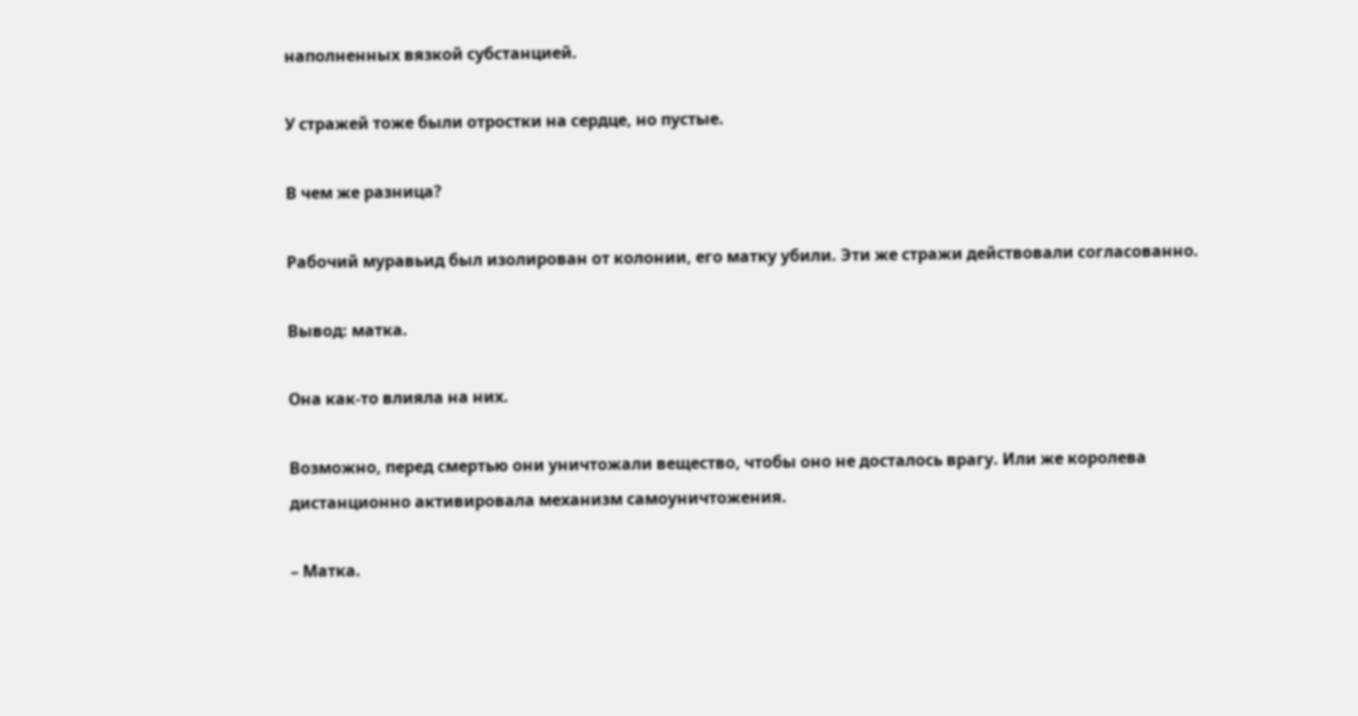наполненных вязкой субстанцией.

У стражей тоже были отростки на сердце, но пустые.

В чем же разница?

Рабочий муравьид был изолирован от колонии, его матку убили. Эти же стражи действовали согласованно.

Вывод: матка.

Она как-то влияла на них.

Возможно, перед смертью они уничтожали вещество, чтобы оно не досталось врагу. Или же королева дистанционно активировала механизм самоуничтожения.

– Матка.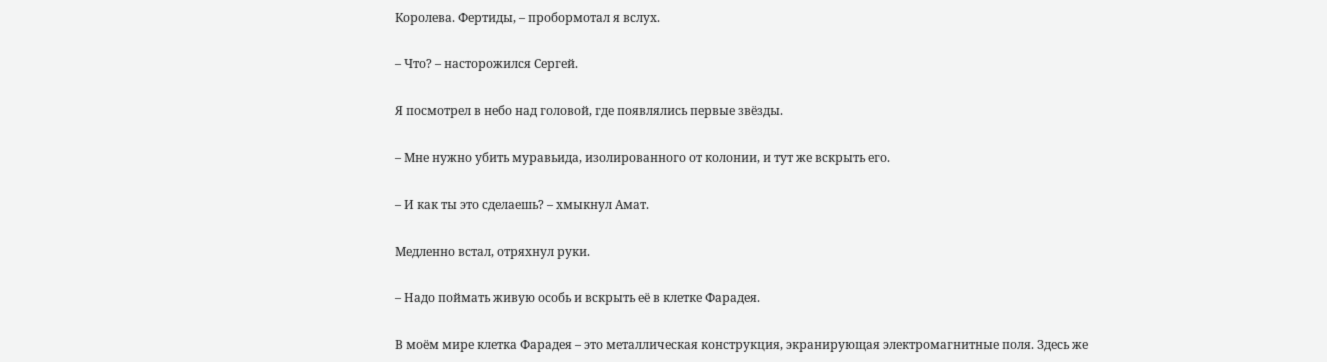Королева. Фертиды, – пробормотал я вслух.

– Что? – насторожился Сергей.

Я посмотрел в небо над головой, где появлялись первые звёзды.

– Мне нужно убить муравьида, изолированного от колонии, и тут же вскрыть его.

– И как ты это сделаешь? – хмыкнул Амат.

Медленно встал, отряхнул руки.

– Надо поймать живую особь и вскрыть её в клетке Фарадея.

В моём мире клетка Фарадея – это металлическая конструкция, экранирующая электромагнитные поля. Здесь же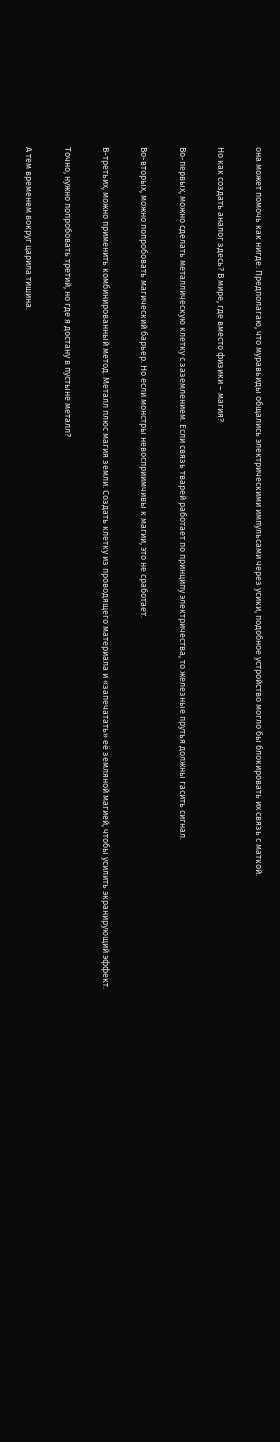она может помочь как нигде. Предполагаю, что муравьиды общались электрическими импульсами через усики, подобное устройство могло бы блокировать их связь с маткой.

Но как создать аналог здесь? В мире, где вместо физики – магия?

Во-первых, можно сделать металлическую клетку с заземлением. Если связь тварей работает по принципу электричества, то железные прутья должны гасить сигнал.

Во-вторых, можно попробовать магический барьер. Но если монстры невосприимчивы к магии, это не сработает.

В-третьих, можно применить комбинированный метод. Металл плюс магия земли. Создать клетку из проводящего материала и «запечатать» её земляной магией, чтобы усилить экранирующий эффект.

Точно, нужно попробовать третий, но где я достану в пустыне металл?

А тем временем вокруг царила тишина.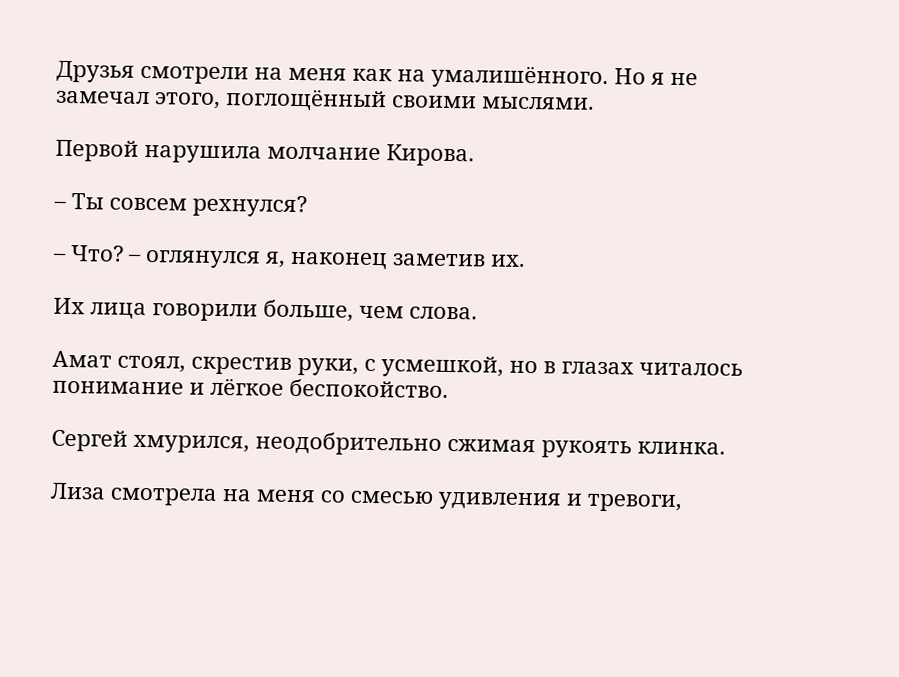Друзья смотрели на меня как на умалишённого. Но я не замечал этого, поглощённый своими мыслями.

Первой нарушила молчание Кирова.

– Ты совсем рехнулся?

– Что? – оглянулся я, наконец заметив их.

Их лица говорили больше, чем слова.

Амат стоял, скрестив руки, с усмешкой, но в глазах читалось понимание и лёгкое беспокойство.

Сергей хмурился, неодобрительно сжимая рукоять клинка.

Лиза смотрела на меня со смесью удивления и тревоги,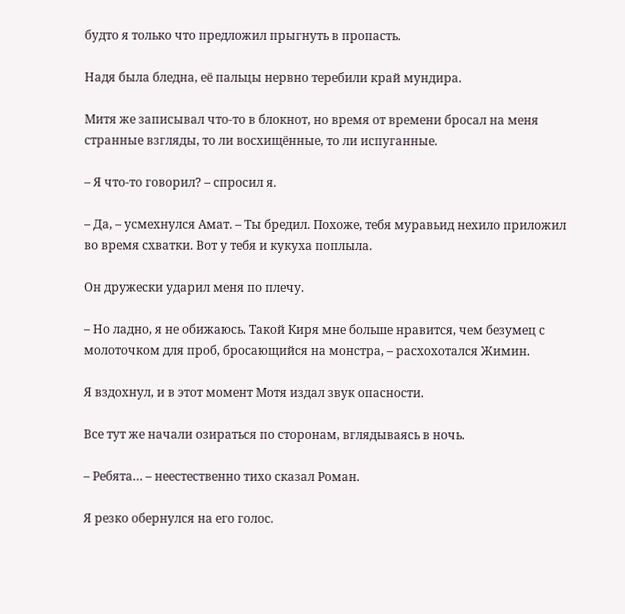будто я только что предложил прыгнуть в пропасть.

Надя была бледна, её пальцы нервно теребили край мундира.

Митя же записывал что-то в блокнот, но время от времени бросал на меня странные взгляды, то ли восхищённые, то ли испуганные.

– Я что-то говорил? – спросил я.

– Да, – усмехнулся Амат. – Ты бредил. Похоже, тебя муравьид нехило приложил во время схватки. Вот у тебя и кукуха поплыла.

Он дружески ударил меня по плечу.

– Но ладно, я не обижаюсь. Такой Киря мне больше нравится, чем безумец с молоточком для проб, бросающийся на монстра, – расхохотался Жимин.

Я вздохнул, и в этот момент Мотя издал звук опасности.

Все тут же начали озираться по сторонам, вглядываясь в ночь.

– Ребята… – неестественно тихо сказал Роман.

Я резко обернулся на его голос.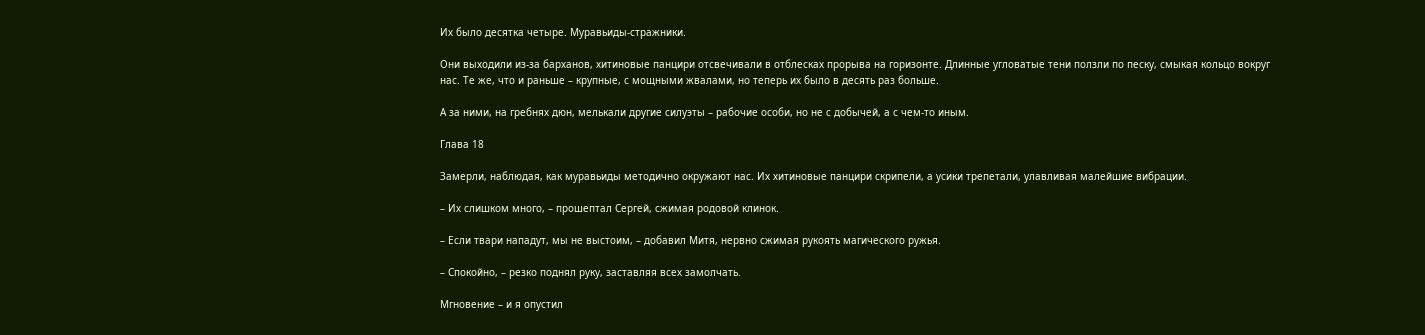Их было десятка четыре. Муравьиды-стражники.

Они выходили из-за барханов, хитиновые панцири отсвечивали в отблесках прорыва на горизонте. Длинные угловатые тени ползли по песку, смыкая кольцо вокруг нас. Те же, что и раньше – крупные, с мощными жвалами, но теперь их было в десять раз больше.

А за ними, на гребнях дюн, мелькали другие силуэты – рабочие особи, но не с добычей, а с чем-то иным.

Глава 18

Замерли, наблюдая, как муравьиды методично окружают нас. Их хитиновые панцири скрипели, а усики трепетали, улавливая малейшие вибрации.

– Их слишком много, – прошептал Сергей, сжимая родовой клинок.

– Если твари нападут, мы не выстоим, – добавил Митя, нервно сжимая рукоять магического ружья.

– Спокойно, – резко поднял руку, заставляя всех замолчать.

Мгновение – и я опустил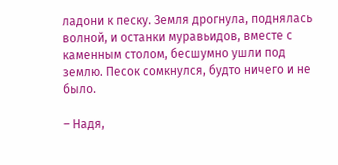ладони к песку. Земля дрогнула, поднялась волной, и останки муравьидов, вместе с каменным столом, бесшумно ушли под землю. Песок сомкнулся, будто ничего и не было.

– Надя,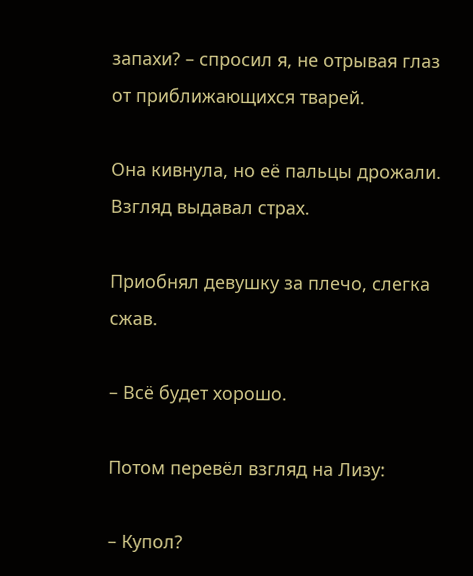запахи? – спросил я, не отрывая глаз от приближающихся тварей.

Она кивнула, но её пальцы дрожали. Взгляд выдавал страх.

Приобнял девушку за плечо, слегка сжав.

– Всё будет хорошо.

Потом перевёл взгляд на Лизу:

– Купол?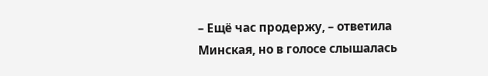– Ещё час продержу, – ответила Минская, но в голосе слышалась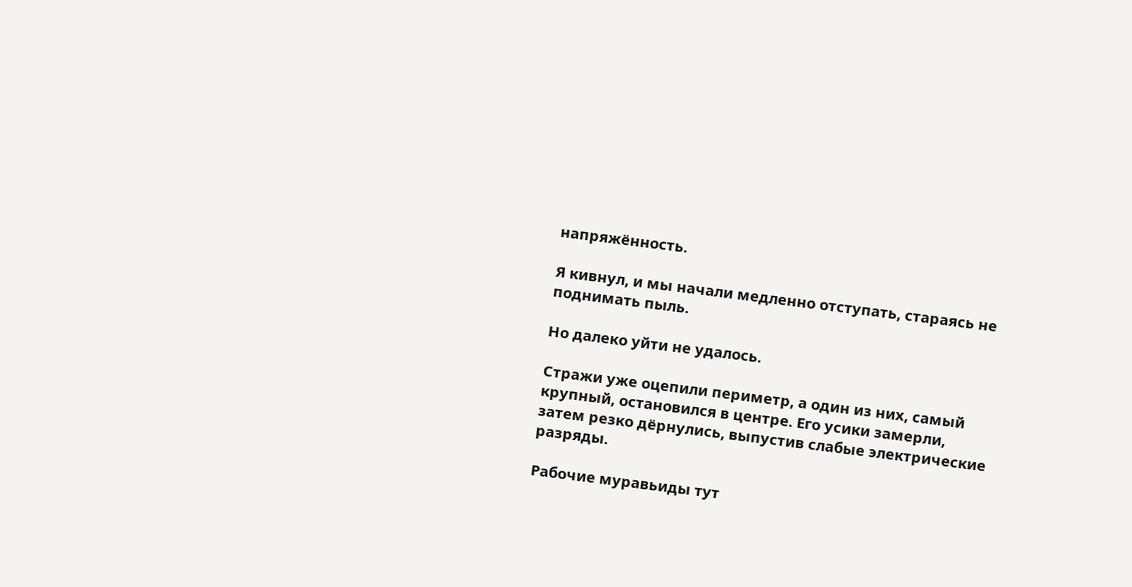напряжённость.

Я кивнул, и мы начали медленно отступать, стараясь не поднимать пыль.

Но далеко уйти не удалось.

Стражи уже оцепили периметр, а один из них, самый крупный, остановился в центре. Его усики замерли, затем резко дёрнулись, выпустив слабые электрические разряды.

Рабочие муравьиды тут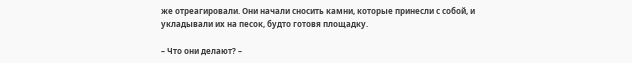же отреагировали. Они начали сносить камни, которые принесли с собой, и укладывали их на песок, будто готовя площадку.

– Что они делают? –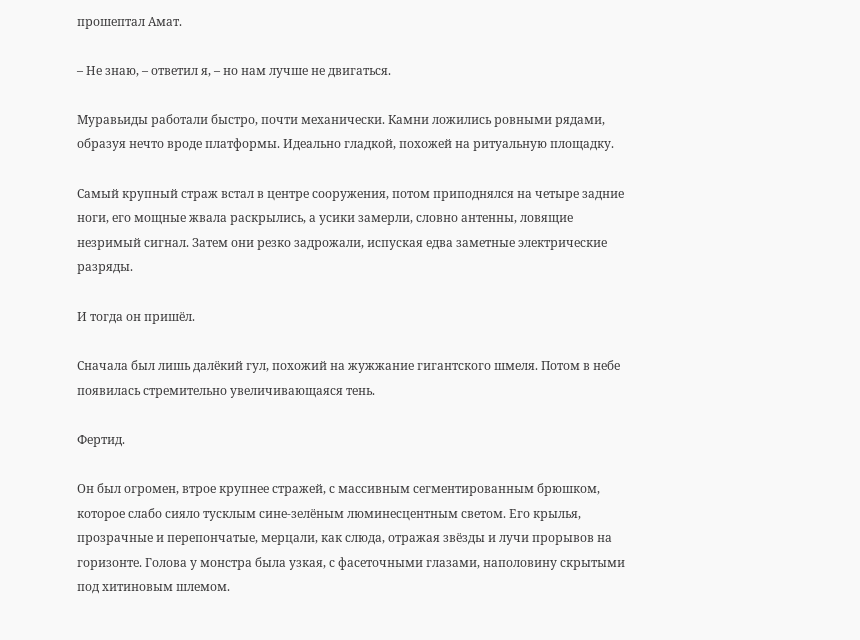прошептал Амат.

– Не знаю, – ответил я, – но нам лучше не двигаться.

Муравьиды работали быстро, почти механически. Камни ложились ровными рядами, образуя нечто вроде платформы. Идеально гладкой, похожей на ритуальную площадку.

Самый крупный страж встал в центре сооружения, потом приподнялся на четыре задние ноги, его мощные жвала раскрылись, а усики замерли, словно антенны, ловящие незримый сигнал. Затем они резко задрожали, испуская едва заметные электрические разряды.

И тогда он пришёл.

Сначала был лишь далёкий гул, похожий на жужжание гигантского шмеля. Потом в небе появилась стремительно увеличивающаяся тень.

Фертид.

Он был огромен, втрое крупнее стражей, с массивным сегментированным брюшком, которое слабо сияло тусклым сине-зелёным люминесцентным светом. Его крылья, прозрачные и перепончатые, мерцали, как слюда, отражая звёзды и лучи прорывов на горизонте. Голова у монстра была узкая, с фасеточными глазами, наполовину скрытыми под хитиновым шлемом.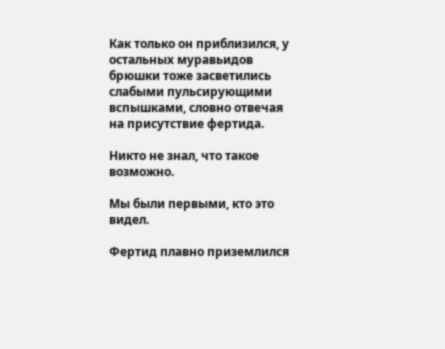Как только он приблизился, у остальных муравьидов брюшки тоже засветились слабыми пульсирующими вспышками, словно отвечая на присутствие фертида.

Никто не знал, что такое возможно.

Мы были первыми, кто это видел.

Фертид плавно приземлился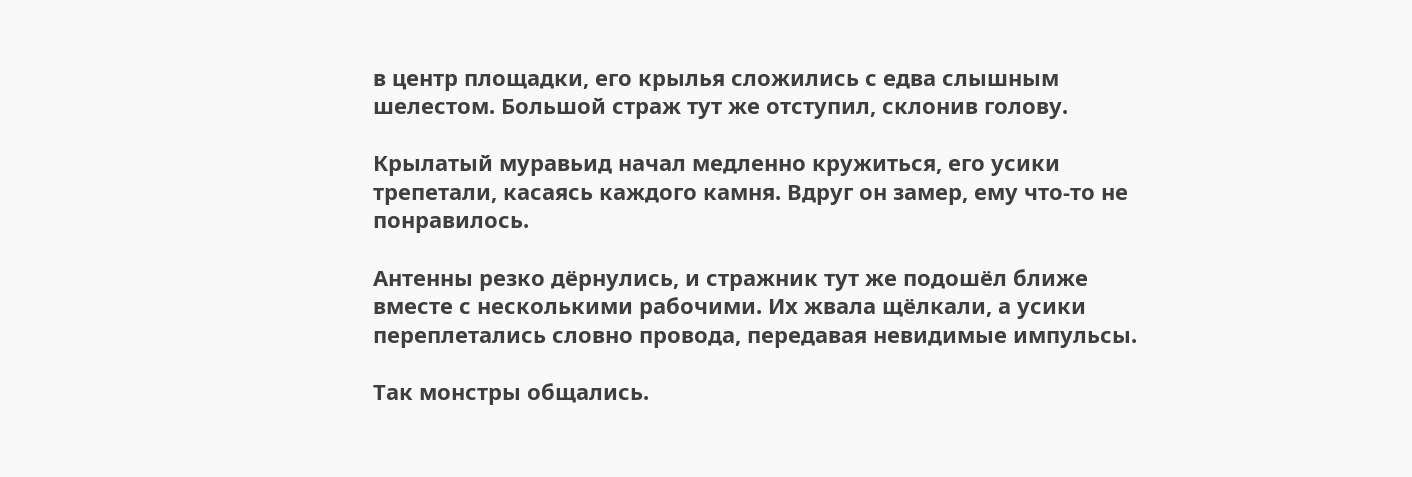в центр площадки, его крылья сложились с едва слышным шелестом. Большой страж тут же отступил, склонив голову.

Крылатый муравьид начал медленно кружиться, его усики трепетали, касаясь каждого камня. Вдруг он замер, ему что-то не понравилось.

Антенны резко дёрнулись, и стражник тут же подошёл ближе вместе с несколькими рабочими. Их жвала щёлкали, а усики переплетались словно провода, передавая невидимые импульсы.

Так монстры общались.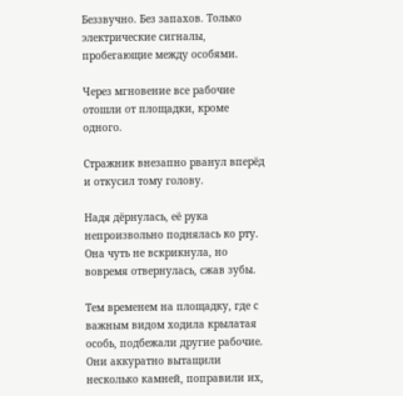Беззвучно. Без запахов. Только электрические сигналы, пробегающие между особями.

Через мгновение все рабочие отошли от площадки, кроме одного.

Стражник внезапно рванул вперёд и откусил тому голову.

Надя дёрнулась, её рука непроизвольно поднялась ко рту. Она чуть не вскрикнула, но вовремя отвернулась, сжав зубы.

Тем временем на площадку, где с важным видом ходила крылатая особь, подбежали другие рабочие. Они аккуратно вытащили несколько камней, поправили их,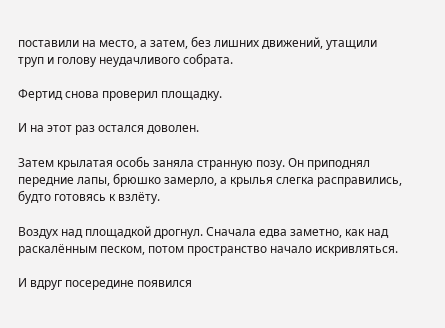поставили на место, а затем, без лишних движений, утащили труп и голову неудачливого собрата.

Фертид снова проверил площадку.

И на этот раз остался доволен.

Затем крылатая особь заняла странную позу. Он приподнял передние лапы, брюшко замерло, а крылья слегка расправились, будто готовясь к взлёту.

Воздух над площадкой дрогнул. Сначала едва заметно, как над раскалённым песком, потом пространство начало искривляться.

И вдруг посередине появился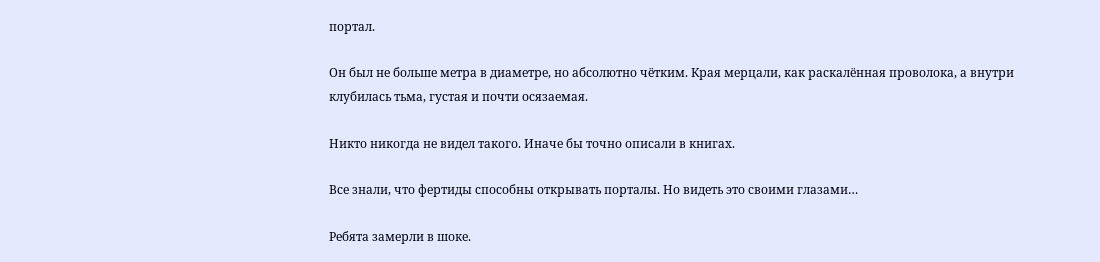портал.

Он был не больше метра в диаметре, но абсолютно чётким. Края мерцали, как раскалённая проволока, а внутри клубилась тьма, густая и почти осязаемая.

Никто никогда не видел такого. Иначе бы точно описали в книгах.

Все знали, что фертиды способны открывать порталы. Но видеть это своими глазами…

Ребята замерли в шоке.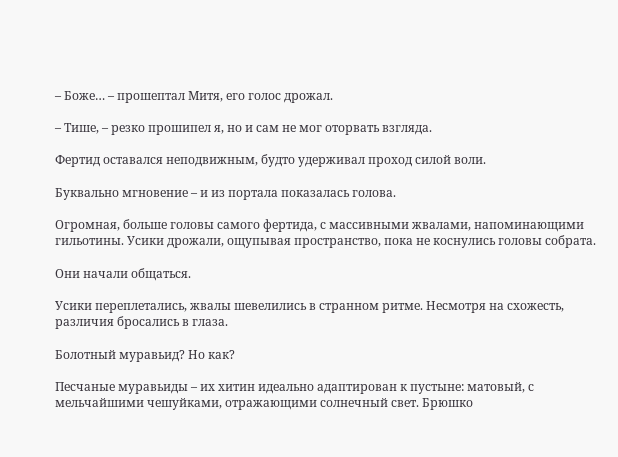– Боже… – прошептал Митя, его голос дрожал.

– Тише, – резко прошипел я, но и сам не мог оторвать взгляда.

Фертид оставался неподвижным, будто удерживал проход силой воли.

Буквально мгновение – и из портала показалась голова.

Огромная, больше головы самого фертида, с массивными жвалами, напоминающими гильотины. Усики дрожали, ощупывая пространство, пока не коснулись головы собрата.

Они начали общаться.

Усики переплетались, жвалы шевелились в странном ритме. Несмотря на схожесть, различия бросались в глаза.

Болотный муравьид? Но как?

Песчаные муравьиды – их хитин идеально адаптирован к пустыне: матовый, с мельчайшими чешуйками, отражающими солнечный свет. Брюшко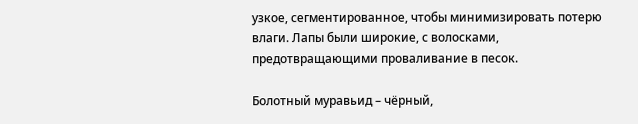узкое, сегментированное, чтобы минимизировать потерю влаги. Лапы были широкие, с волосками, предотвращающими проваливание в песок.

Болотный муравьид – чёрный,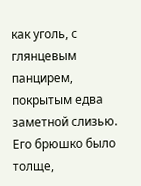как уголь, с глянцевым панцирем, покрытым едва заметной слизью. Его брюшко было толще,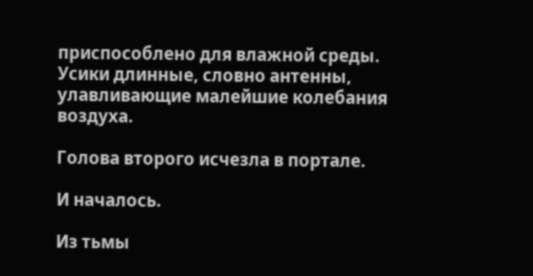приспособлено для влажной среды. Усики длинные, словно антенны, улавливающие малейшие колебания воздуха.

Голова второго исчезла в портале.

И началось.

Из тьмы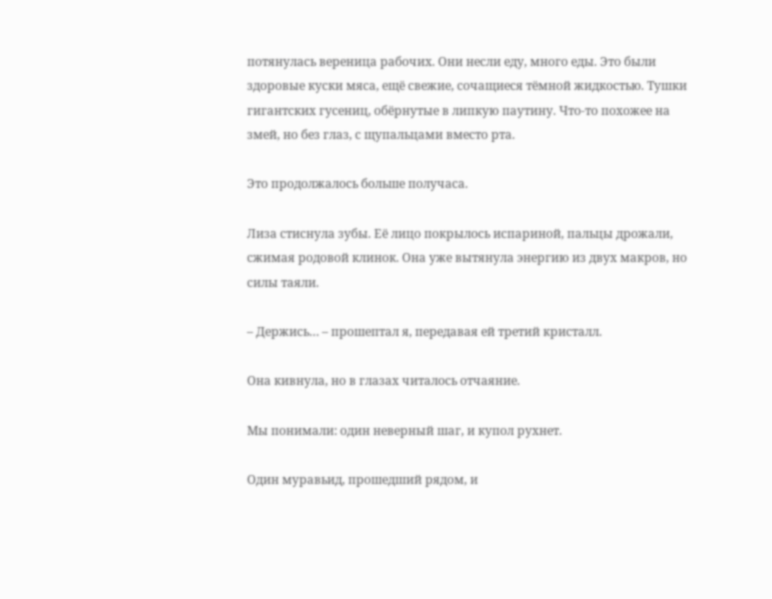потянулась вереница рабочих. Они несли еду, много еды. Это были здоровые куски мяса, ещё свежие, сочащиеся тёмной жидкостью. Тушки гигантских гусениц, обёрнутые в липкую паутину. Что-то похожее на змей, но без глаз, с щупальцами вместо рта.

Это продолжалось больше получаса.

Лиза стиснула зубы. Её лицо покрылось испариной, пальцы дрожали, сжимая родовой клинок. Она уже вытянула энергию из двух макров, но силы таяли.

– Держись… – прошептал я, передавая ей третий кристалл.

Она кивнула, но в глазах читалось отчаяние.

Мы понимали: один неверный шаг, и купол рухнет.

Один муравьид, прошедший рядом, и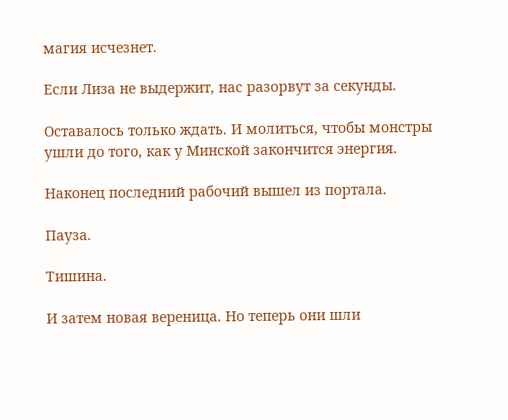магия исчезнет.

Если Лиза не выдержит, нас разорвут за секунды.

Оставалось только ждать. И молиться, чтобы монстры ушли до того, как у Минской закончится энергия.

Наконец последний рабочий вышел из портала.

Пауза.

Тишина.

И затем новая вереница. Но теперь они шли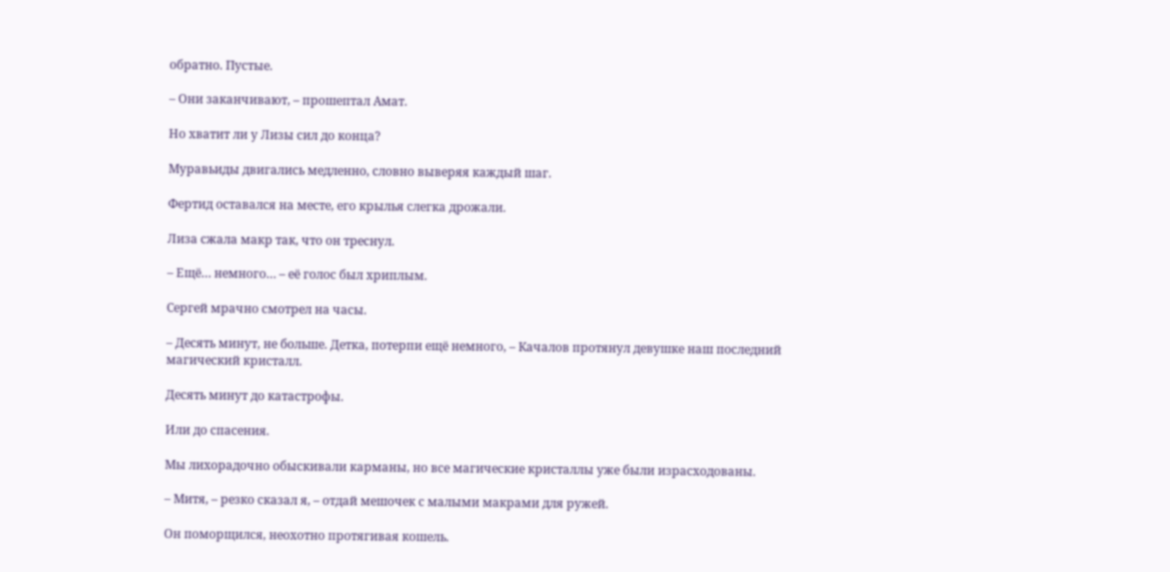обратно. Пустые.

– Они заканчивают, – прошептал Амат.

Но хватит ли у Лизы сил до конца?

Муравьиды двигались медленно, словно выверяя каждый шаг.

Фертид оставался на месте, его крылья слегка дрожали.

Лиза сжала макр так, что он треснул.

– Ещё… немного… – её голос был хриплым.

Сергей мрачно смотрел на часы.

– Десять минут, не больше. Детка, потерпи ещё немного, – Качалов протянул девушке наш последний магический кристалл.

Десять минут до катастрофы.

Или до спасения.

Мы лихорадочно обыскивали карманы, но все магические кристаллы уже были израсходованы.

– Митя, – резко сказал я, – отдай мешочек с малыми макрами для ружей.

Он поморщился, неохотно протягивая кошель.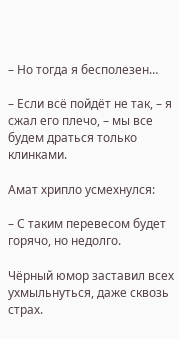– Но тогда я бесполезен…

– Если всё пойдёт не так, – я сжал его плечо, – мы все будем драться только клинками.

Амат хрипло усмехнулся:

– С таким перевесом будет горячо, но недолго.

Чёрный юмор заставил всех ухмыльнуться, даже сквозь страх.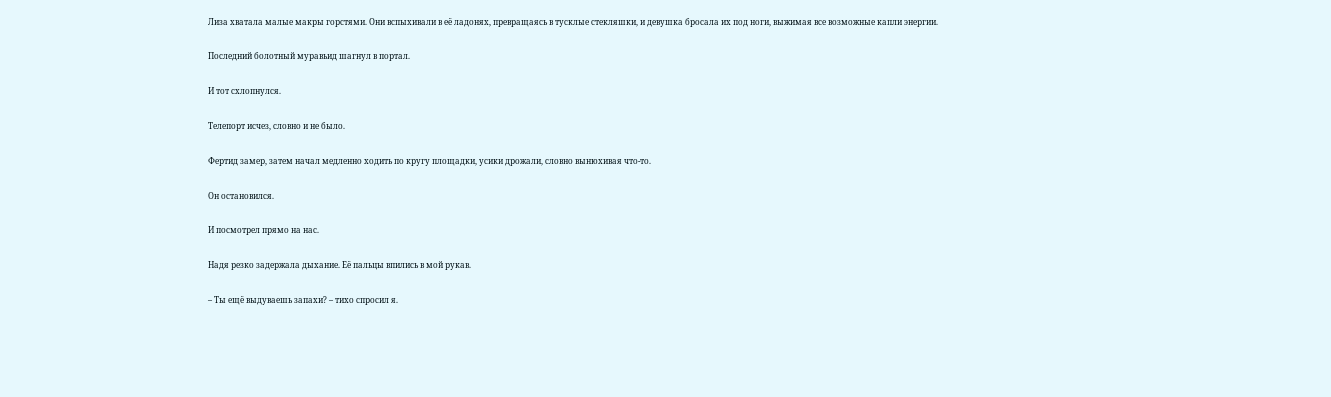Лиза хватала малые макры горстями. Они вспыхивали в её ладонях, превращаясь в тусклые стекляшки, и девушка бросала их под ноги, выжимая все возможные капли энергии.

Последний болотный муравьид шагнул в портал.

И тот схлопнулся.

Телепорт исчез, словно и не было.

Фертид замер, затем начал медленно ходить по кругу площадки, усики дрожали, словно вынюхивая что-то.

Он остановился.

И посмотрел прямо на нас.

Надя резко задержала дыхание. Её пальцы впились в мой рукав.

– Ты ещё выдуваешь запахи? – тихо спросил я.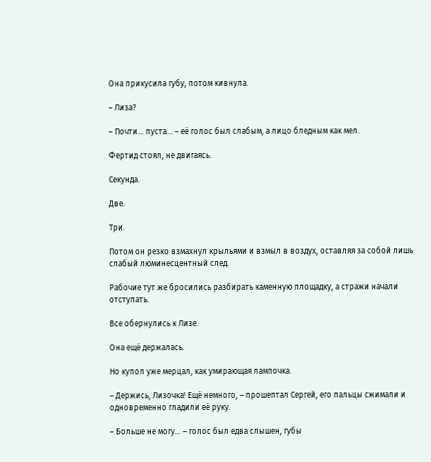Она прикусила губу, потом кивнула.

– Лиза?

– Почти… пуста… – её голос был слабым, а лицо бледным как мел.

Фертид стоял, не двигаясь.

Секунда.

Две.

Три.

Потом он резко взмахнул крыльями и взмыл в воздух, оставляя за собой лишь слабый люминесцентный след.

Рабочие тут же бросились разбирать каменную площадку, а стражи начали отступать.

Все обернулись к Лизе.

Она ещё держалась.

Но купол уже мерцал, как умирающая лампочка.

– Держись, Лизочка! Ещё немного, – прошептал Сергей, его пальцы сжимали и одновременно гладили её руку.

– Больше не могу… – голос был едва слышен, губы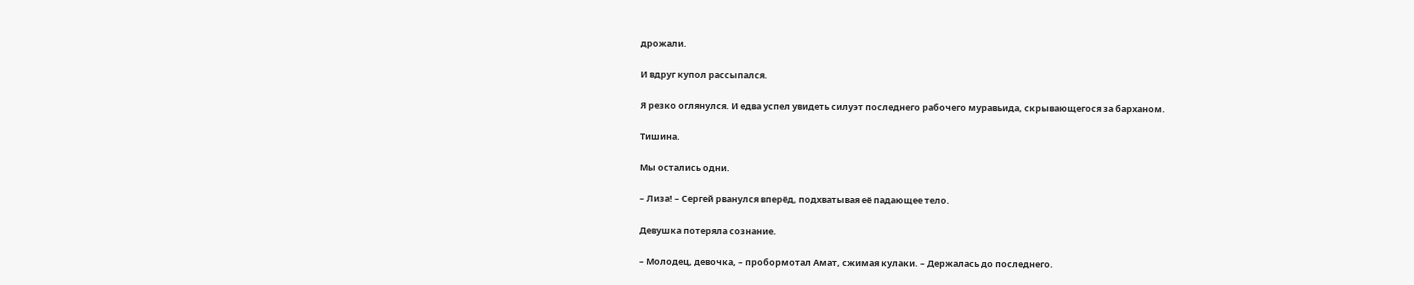дрожали.

И вдруг купол рассыпался.

Я резко оглянулся. И едва успел увидеть силуэт последнего рабочего муравьида, скрывающегося за барханом.

Тишина.

Мы остались одни.

– Лиза! – Сергей рванулся вперёд, подхватывая её падающее тело.

Девушка потеряла сознание.

– Молодец, девочка, – пробормотал Амат, сжимая кулаки. – Держалась до последнего.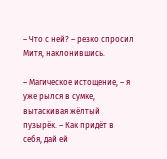– Что с ней? – резко спросил Митя, наклонившись.

– Магическое истощение, – я уже рылся в сумке, вытаскивая жёлтый пузырёк. – Как придёт в себя, дай ей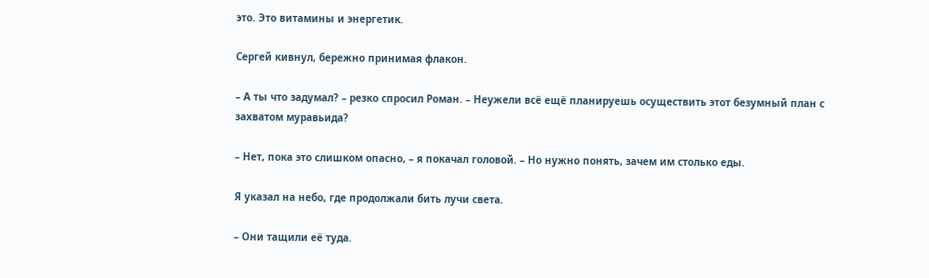это. Это витамины и энергетик.

Сергей кивнул, бережно принимая флакон.

– А ты что задумал? – резко спросил Роман. – Неужели всё ещё планируешь осуществить этот безумный план с захватом муравьида?

– Нет, пока это слишком опасно, – я покачал головой. – Но нужно понять, зачем им столько еды.

Я указал на небо, где продолжали бить лучи света.

– Они тащили её туда.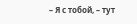– Я с тобой, – тут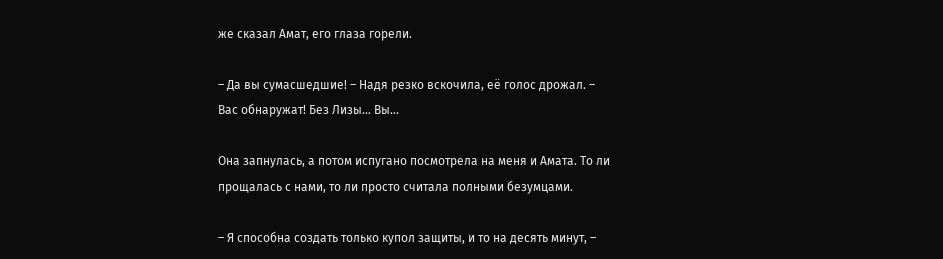же сказал Амат, его глаза горели.

– Да вы сумасшедшие! – Надя резко вскочила, её голос дрожал. – Вас обнаружат! Без Лизы… Вы…

Она запнулась, а потом испугано посмотрела на меня и Амата. То ли прощалась с нами, то ли просто считала полными безумцами.

– Я способна создать только купол защиты, и то на десять минут, –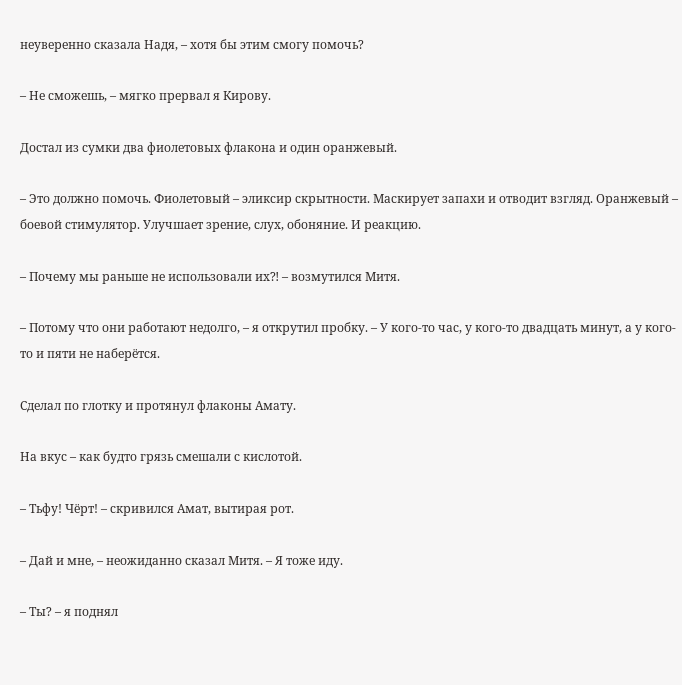неуверенно сказала Надя, – хотя бы этим смогу помочь?

– Не сможешь, – мягко прервал я Кирову.

Достал из сумки два фиолетовых флакона и один оранжевый.

– Это должно помочь. Фиолетовый – эликсир скрытности. Маскирует запахи и отводит взгляд. Оранжевый – боевой стимулятор. Улучшает зрение, слух, обоняние. И реакцию.

– Почему мы раньше не использовали их⁈ – возмутился Митя.

– Потому что они работают недолго, – я открутил пробку. – У кого-то час, у кого-то двадцать минут, а у кого-то и пяти не наберётся.

Сделал по глотку и протянул флаконы Амату.

На вкус – как будто грязь смешали с кислотой.

– Тьфу! Чёрт! – скривился Амат, вытирая рот.

– Дай и мне, – неожиданно сказал Митя. – Я тоже иду.

– Ты? – я поднял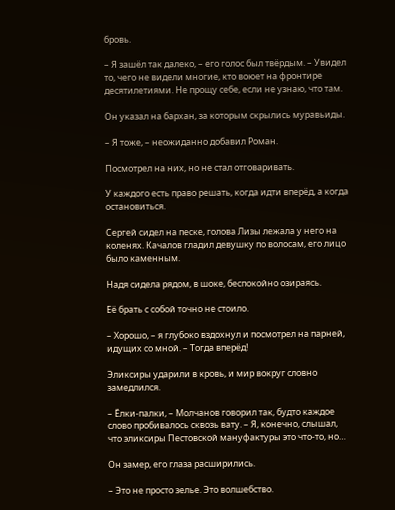бровь.

– Я зашёл так далеко, – его голос был твёрдым. – Увидел то, чего не видели многие, кто воюет на фронтире десятилетиями. Не прощу себе, если не узнаю, что там.

Он указал на бархан, за которым скрылись муравьиды.

– Я тоже, – неожиданно добавил Роман.

Посмотрел на них, но не стал отговаривать.

У каждого есть право решать, когда идти вперёд, а когда остановиться.

Сергей сидел на песке, голова Лизы лежала у него на коленях. Качалов гладил девушку по волосам, его лицо было каменным.

Надя сидела рядом, в шоке, беспокойно озираясь.

Её брать с собой точно не стоило.

– Хорошо, – я глубоко вздохнул и посмотрел на парней, идущих со мной. – Тогда вперёд!

Эликсиры ударили в кровь, и мир вокруг словно замедлился.

– Ёлки-палки, – Молчанов говорил так, будто каждое слово пробивалось сквозь вату. – Я, конечно, слышал, что эликсиры Пестовской мануфактуры это что-то, но…

Он замер, его глаза расширились.

– Это не просто зелье. Это волшебство.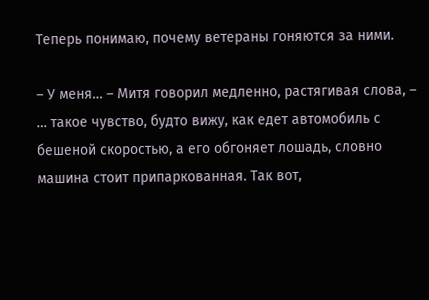Теперь понимаю, почему ветераны гоняются за ними.

– У меня… – Митя говорил медленно, растягивая слова, – … такое чувство, будто вижу, как едет автомобиль с бешеной скоростью, а его обгоняет лошадь, словно машина стоит припаркованная. Так вот,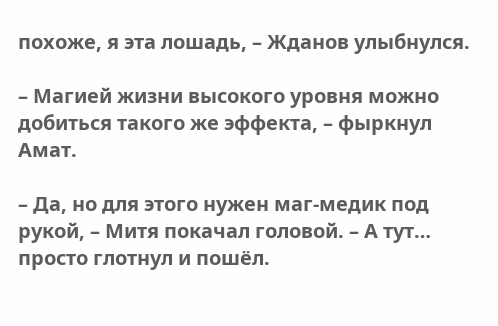похоже, я эта лошадь, – Жданов улыбнулся.

– Магией жизни высокого уровня можно добиться такого же эффекта, – фыркнул Амат.

– Да, но для этого нужен маг-медик под рукой, – Митя покачал головой. – А тут… просто глотнул и пошёл.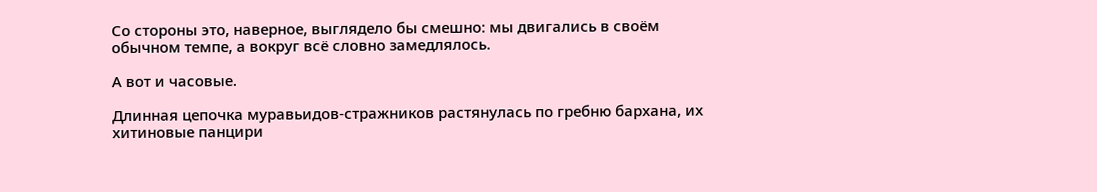Со стороны это, наверное, выглядело бы смешно: мы двигались в своём обычном темпе, а вокруг всё словно замедлялось.

А вот и часовые.

Длинная цепочка муравьидов-стражников растянулась по гребню бархана, их хитиновые панцири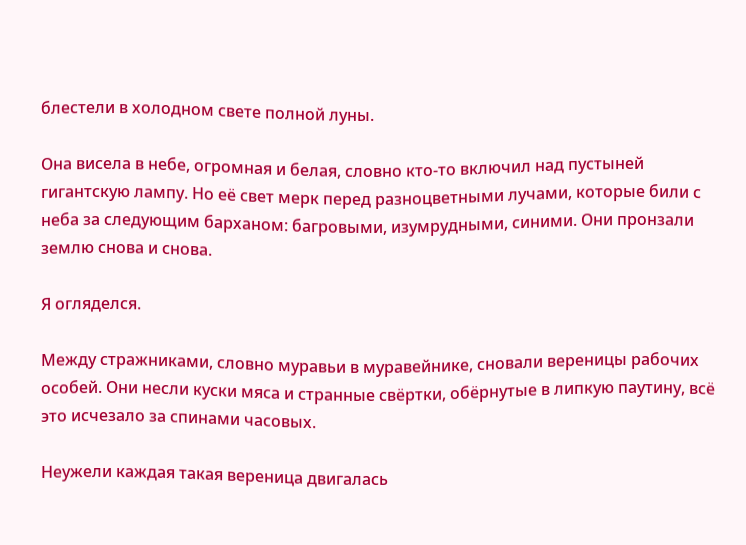блестели в холодном свете полной луны.

Она висела в небе, огромная и белая, словно кто-то включил над пустыней гигантскую лампу. Но её свет мерк перед разноцветными лучами, которые били с неба за следующим барханом: багровыми, изумрудными, синими. Они пронзали землю снова и снова.

Я огляделся.

Между стражниками, словно муравьи в муравейнике, сновали вереницы рабочих особей. Они несли куски мяса и странные свёртки, обёрнутые в липкую паутину, всё это исчезало за спинами часовых.

Неужели каждая такая вереница двигалась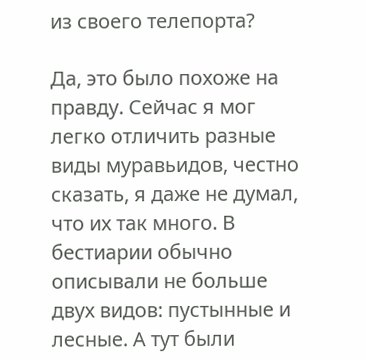из своего телепорта?

Да, это было похоже на правду. Сейчас я мог легко отличить разные виды муравьидов, честно сказать, я даже не думал, что их так много. В бестиарии обычно описывали не больше двух видов: пустынные и лесные. А тут были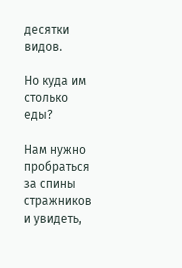десятки видов.

Но куда им столько еды?

Нам нужно пробраться за спины стражников и увидеть,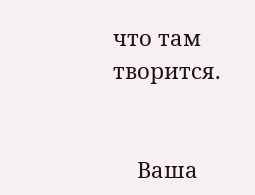что там творится.


    Ваша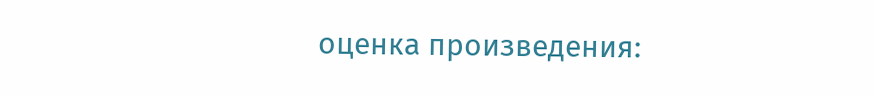оценка произведения: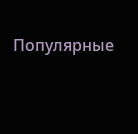Популярные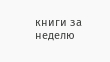книги за неделю